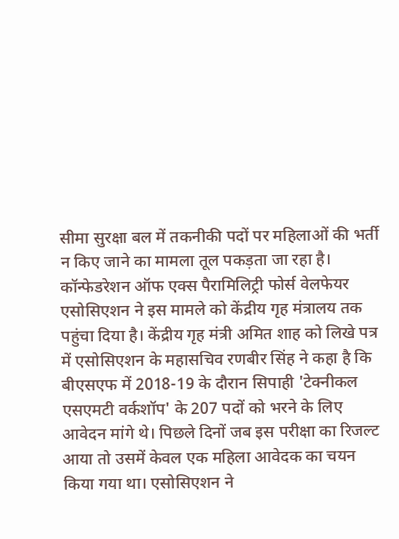सीमा सुरक्षा बल में तकनीकी पदों पर महिलाओं की भर्ती न किए जाने का मामला तूल पकड़ता जा रहा है। कॉन्फेडरेशन ऑफ एक्स पैरामिलिट्री फोर्स वेलफेयर एसोसिएशन ने इस मामले को केंद्रीय गृह मंत्रालय तक पहुंचा दिया है। केंद्रीय गृह मंत्री अमित शाह को लिखे पत्र में एसोसिएशन के महासचिव रणबीर सिंह ने कहा है कि बीएसएफ में 2018-19 के दौरान सिपाही 'टेक्नीकल एसएमटी वर्कशॉप' के 207 पदों को भरने के लिए आवेदन मांगे थे। पिछले दिनों जब इस परीक्षा का रिजल्ट आया तो उसमें केवल एक महिला आवेदक का चयन किया गया था। एसोसिएशन ने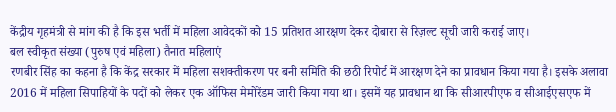केंद्रीय गृहमंत्री से मांग की है कि इस भर्ती में महिला आवेदकों को 15 प्रतिशत आरक्षण देकर दोबारा से रिज़ल्ट सूची जारी कराई जाए।
बल स्वीकृत संख्या (पुरुष एवं महिला) तैनात महिलाएं
रणबीर सिंह का कहना है कि केंद्र सरकार में महिला सशक्तीकरण पर बनी समिति की छठी रिपोर्ट में आरक्षण देने का प्रावधान किया गया है। इसके अलावा 2016 में महिला सिपाहियों के पदों को लेकर एक ऑफिस मेमोरेंडम जारी किया गया था। इसमें यह प्रावधान था कि सीआरपीएफ व सीआईएसएफ में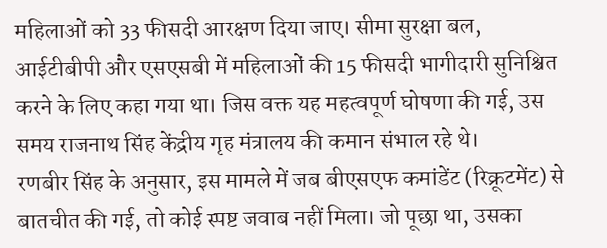महिलाओं को 33 फीसदी आरक्षण दिया जाए। सीमा सुरक्षा बल, आईटीबीपी और एसएसबी में महिलाओं की 15 फीसदी भागीदारी सुनिश्चित करने के लिए कहा गया था। जिस वक्त यह महत्वपूर्ण घोषणा की गई, उस समय राजनाथ सिंह केंद्रीय गृह मंत्रालय की कमान संभाल रहे थे।
रणबीर सिंह के अनुसार, इस मामले में जब बीएसएफ कमांडेंट (रिक्रूटमेंट) से बातचीत की गई, तो कोई स्पष्ट जवाब नहीं मिला। जो पूछा था, उसका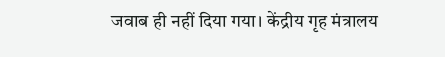जवाब ही नहीं दिया गया। केंद्रीय गृह मंत्रालय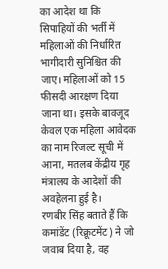का आदेश था कि सिपाहियों की भर्ती में महिलाओं की निर्धारित भागीदारी सुनिश्चित की जाए। महिलाओं को 15 फीसदी आरक्षण दिया जाना था। इसके बावजूद केवल एक महिला आवेदक का नाम रिजल्ट सूची में आना, मतलब केंद्रीय गृह मंत्रालय के आदेशों की अवहेलना हुई है।
रणबीर सिंह बताते हैं कि कमांडेंट (रिक्रूटमेंट) ने जो जवाब दिया है, वह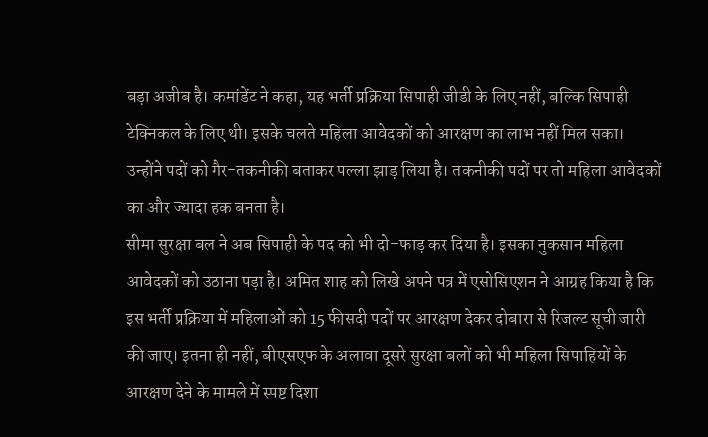बड़ा अजीब है। कमांडेंट ने कहा, यह भर्ती प्रक्रिया सिपाही जीडी के लिए नहीं, बल्कि सिपाही टेक्निकल के लिए थी। इसके चलते महिला आवेदकों को आरक्षण का लाभ नहीं मिल सका। उन्होंने पदों को गैर-तकनीकी बताकर पल्ला झाड़ लिया है। तकनीकी पदों पर तो महिला आवेदकों का और ज्यादा हक बनता है।
सीमा सुरक्षा बल ने अब सिपाही के पद को भी दो-फाड़ कर दिया है। इसका नुकसान महिला आवेदकों को उठाना पड़ा है। अमित शाह को लिखे अपने पत्र में एसोसिएशन ने आग्रह किया है कि इस भर्ती प्रक्रिया में महिलाओं को 15 फीसदी पदों पर आरक्षण देकर दोबारा से रिजल्ट सूची जारी की जाए। इतना ही नहीं, बीएसएफ के अलावा दूसरे सुरक्षा बलों को भी महिला सिपाहियों के आरक्षण देने के मामले में स्पष्ट दिशा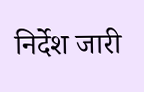निर्देश जारी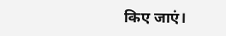किए जाएं।